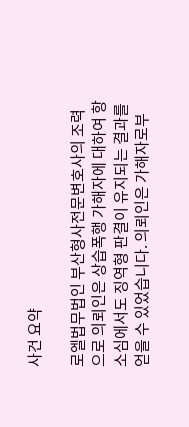사건 요약

로엘법무법인 부산형사전문변호사의 조력으로 의뢰인은 상습폭행 가해자에 대하여 항소심에서도 징역형 판결이 유지되는 결과를 얻을 수 있었습니다. 의뢰인은 가해자로부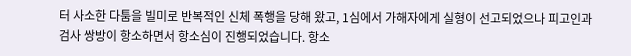터 사소한 다툼을 빌미로 반복적인 신체 폭행을 당해 왔고, 1심에서 가해자에게 실형이 선고되었으나 피고인과 검사 쌍방이 항소하면서 항소심이 진행되었습니다. 항소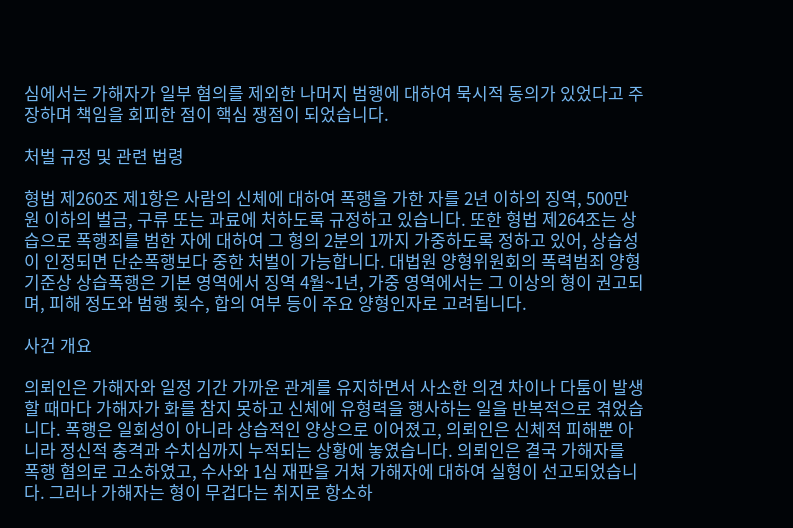심에서는 가해자가 일부 혐의를 제외한 나머지 범행에 대하여 묵시적 동의가 있었다고 주장하며 책임을 회피한 점이 핵심 쟁점이 되었습니다.

처벌 규정 및 관련 법령

형법 제260조 제1항은 사람의 신체에 대하여 폭행을 가한 자를 2년 이하의 징역, 500만 원 이하의 벌금, 구류 또는 과료에 처하도록 규정하고 있습니다. 또한 형법 제264조는 상습으로 폭행죄를 범한 자에 대하여 그 형의 2분의 1까지 가중하도록 정하고 있어, 상습성이 인정되면 단순폭행보다 중한 처벌이 가능합니다. 대법원 양형위원회의 폭력범죄 양형기준상 상습폭행은 기본 영역에서 징역 4월~1년, 가중 영역에서는 그 이상의 형이 권고되며, 피해 정도와 범행 횟수, 합의 여부 등이 주요 양형인자로 고려됩니다.

사건 개요

의뢰인은 가해자와 일정 기간 가까운 관계를 유지하면서 사소한 의견 차이나 다툼이 발생할 때마다 가해자가 화를 참지 못하고 신체에 유형력을 행사하는 일을 반복적으로 겪었습니다. 폭행은 일회성이 아니라 상습적인 양상으로 이어졌고, 의뢰인은 신체적 피해뿐 아니라 정신적 충격과 수치심까지 누적되는 상황에 놓였습니다. 의뢰인은 결국 가해자를 폭행 혐의로 고소하였고, 수사와 1심 재판을 거쳐 가해자에 대하여 실형이 선고되었습니다. 그러나 가해자는 형이 무겁다는 취지로 항소하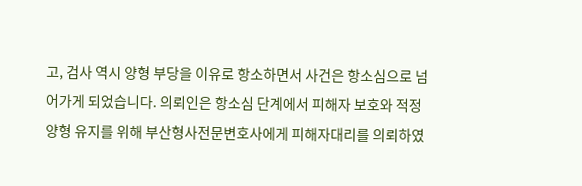고, 검사 역시 양형 부당을 이유로 항소하면서 사건은 항소심으로 넘어가게 되었습니다. 의뢰인은 항소심 단계에서 피해자 보호와 적정 양형 유지를 위해 부산형사전문변호사에게 피해자대리를 의뢰하였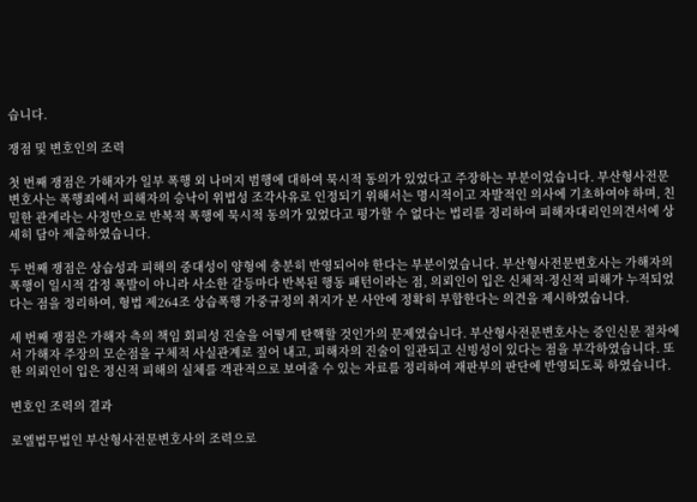습니다.

쟁점 및 변호인의 조력

첫 번째 쟁점은 가해자가 일부 폭행 외 나머지 범행에 대하여 묵시적 동의가 있었다고 주장하는 부분이었습니다. 부산형사전문변호사는 폭행죄에서 피해자의 승낙이 위법성 조각사유로 인정되기 위해서는 명시적이고 자발적인 의사에 기초하여야 하며, 친밀한 관계라는 사정만으로 반복적 폭행에 묵시적 동의가 있었다고 평가할 수 없다는 법리를 정리하여 피해자대리인의견서에 상세히 담아 제출하였습니다.

두 번째 쟁점은 상습성과 피해의 중대성이 양형에 충분히 반영되어야 한다는 부분이었습니다. 부산형사전문변호사는 가해자의 폭행이 일시적 감정 폭발이 아니라 사소한 갈등마다 반복된 행동 패턴이라는 점, 의뢰인이 입은 신체적·정신적 피해가 누적되었다는 점을 정리하여, 형법 제264조 상습폭행 가중규정의 취지가 본 사안에 정확히 부합한다는 의견을 제시하였습니다.

세 번째 쟁점은 가해자 측의 책임 회피성 진술을 어떻게 탄핵할 것인가의 문제였습니다. 부산형사전문변호사는 증인신문 절차에서 가해자 주장의 모순점을 구체적 사실관계로 짚어 내고, 피해자의 진술이 일관되고 신빙성이 있다는 점을 부각하였습니다. 또한 의뢰인이 입은 정신적 피해의 실체를 객관적으로 보여줄 수 있는 자료를 정리하여 재판부의 판단에 반영되도록 하였습니다.

변호인 조력의 결과

로엘법무법인 부산형사전문변호사의 조력으로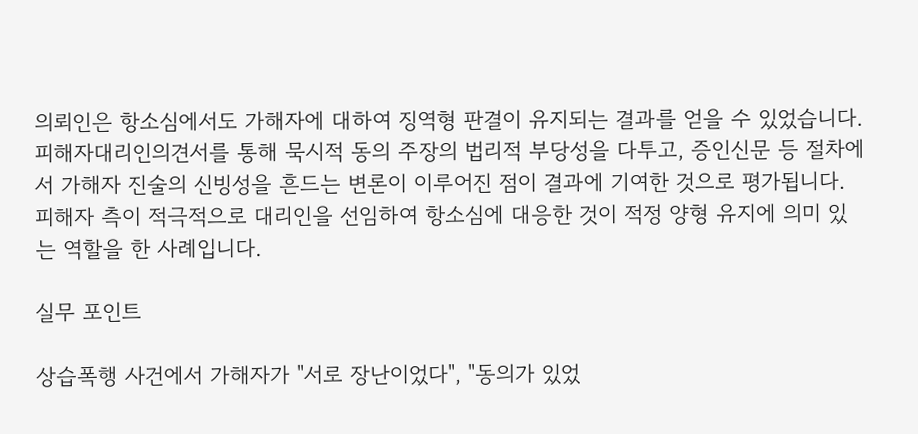의뢰인은 항소심에서도 가해자에 대하여 징역형 판결이 유지되는 결과를 얻을 수 있었습니다. 피해자대리인의견서를 통해 묵시적 동의 주장의 법리적 부당성을 다투고, 증인신문 등 절차에서 가해자 진술의 신빙성을 흔드는 변론이 이루어진 점이 결과에 기여한 것으로 평가됩니다. 피해자 측이 적극적으로 대리인을 선임하여 항소심에 대응한 것이 적정 양형 유지에 의미 있는 역할을 한 사례입니다.

실무 포인트

상습폭행 사건에서 가해자가 "서로 장난이었다", "동의가 있었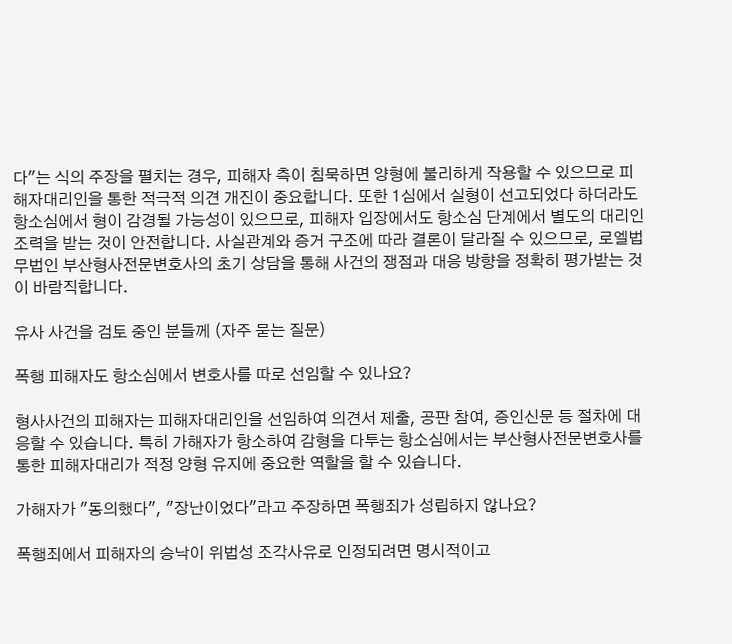다"는 식의 주장을 펼치는 경우, 피해자 측이 침묵하면 양형에 불리하게 작용할 수 있으므로 피해자대리인을 통한 적극적 의견 개진이 중요합니다. 또한 1심에서 실형이 선고되었다 하더라도 항소심에서 형이 감경될 가능성이 있으므로, 피해자 입장에서도 항소심 단계에서 별도의 대리인 조력을 받는 것이 안전합니다. 사실관계와 증거 구조에 따라 결론이 달라질 수 있으므로, 로엘법무법인 부산형사전문변호사의 초기 상담을 통해 사건의 쟁점과 대응 방향을 정확히 평가받는 것이 바람직합니다.

유사 사건을 검토 중인 분들께 (자주 묻는 질문)

폭행 피해자도 항소심에서 변호사를 따로 선임할 수 있나요?

형사사건의 피해자는 피해자대리인을 선임하여 의견서 제출, 공판 참여, 증인신문 등 절차에 대응할 수 있습니다. 특히 가해자가 항소하여 감형을 다투는 항소심에서는 부산형사전문변호사를 통한 피해자대리가 적정 양형 유지에 중요한 역할을 할 수 있습니다.

가해자가 "동의했다", "장난이었다"라고 주장하면 폭행죄가 성립하지 않나요?

폭행죄에서 피해자의 승낙이 위법성 조각사유로 인정되려면 명시적이고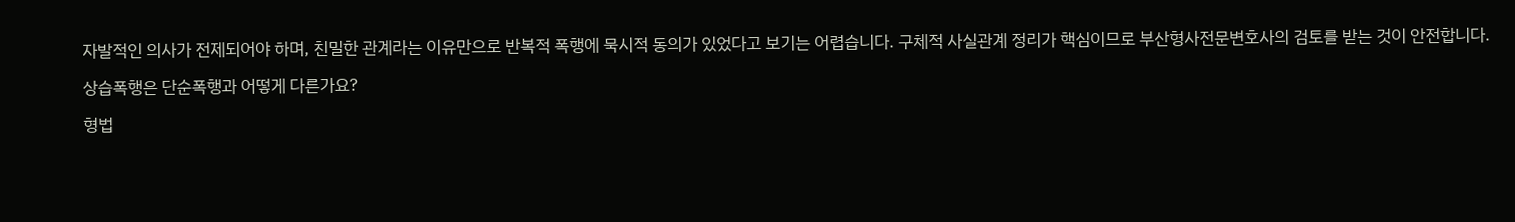자발적인 의사가 전제되어야 하며, 친밀한 관계라는 이유만으로 반복적 폭행에 묵시적 동의가 있었다고 보기는 어렵습니다. 구체적 사실관계 정리가 핵심이므로 부산형사전문변호사의 검토를 받는 것이 안전합니다.

상습폭행은 단순폭행과 어떻게 다른가요?

형법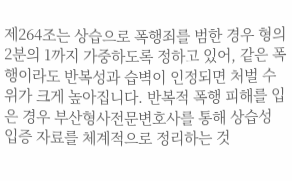제264조는 상습으로 폭행죄를 범한 경우 형의 2분의 1까지 가중하도록 정하고 있어, 같은 폭행이라도 반복성과 습벽이 인정되면 처벌 수위가 크게 높아집니다. 반복적 폭행 피해를 입은 경우 부산형사전문변호사를 통해 상습성 입증 자료를 체계적으로 정리하는 것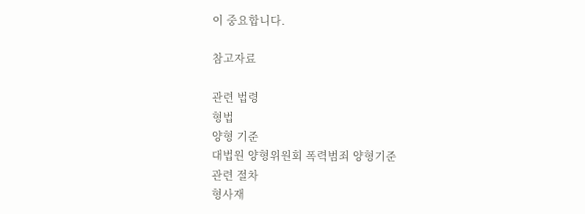이 중요합니다.

참고자료

관련 법령
형법
양형 기준
대법원 양형위원회 폭력범죄 양형기준
관련 절차
형사재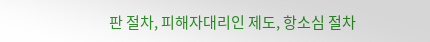판 절차, 피해자대리인 제도, 항소심 절차